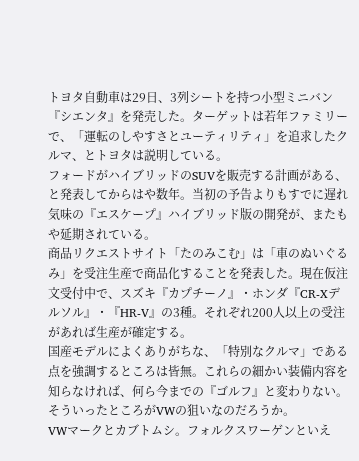トヨタ自動車は29日、3列シートを持つ小型ミニバン『シエンタ』を発売した。ターゲットは若年ファミリーで、「運転のしやすさとユーティリティ」を追求したクルマ、とトヨタは説明している。
フォードがハイブリッドのSUVを販売する計画がある、と発表してからはや数年。当初の予告よりもすでに遅れ気味の『エスケープ』ハイブリッド版の開発が、またもや延期されている。
商品リクエストサイト「たのみこむ」は「車のぬいぐるみ」を受注生産で商品化することを発表した。現在仮注文受付中で、スズキ『カプチーノ』・ホンダ『CR-Xデルソル』・『HR-V』の3種。それぞれ200人以上の受注があれば生産が確定する。
国産モデルによくありがちな、「特別なクルマ」である点を強調するところは皆無。これらの細かい装備内容を知らなければ、何ら今までの『ゴルフ』と変わりない。そういったところがVWの狙いなのだろうか。
VWマークとカブトムシ。フォルクスワーゲンといえ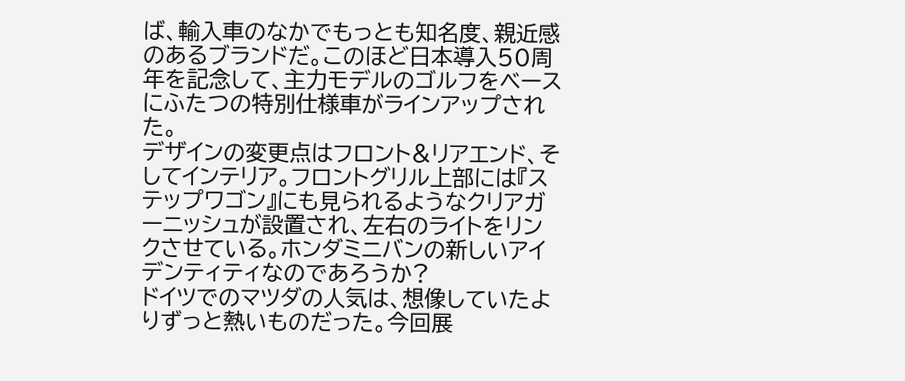ば、輸入車のなかでもっとも知名度、親近感のあるブランドだ。このほど日本導入50周年を記念して、主力モデルのゴルフをベースにふたつの特別仕様車がラインアップされた。
デザインの変更点はフロント&リアエンド、そしてインテリア。フロントグリル上部には『ステップワゴン』にも見られるようなクリアガーニッシュが設置され、左右のライトをリンクさせている。ホンダミニバンの新しいアイデンティティなのであろうか?
ドイツでのマツダの人気は、想像していたよりずっと熱いものだった。今回展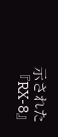示された『RX-8』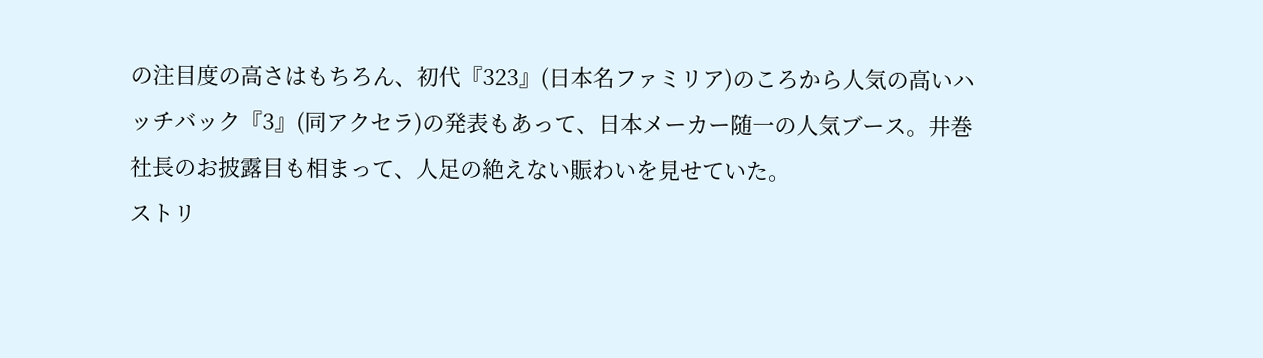の注目度の高さはもちろん、初代『323』(日本名ファミリア)のころから人気の高いハッチバック『3』(同アクセラ)の発表もあって、日本メーカー随一の人気ブース。井巻社長のお披露目も相まって、人足の絶えない賑わいを見せていた。
ストリ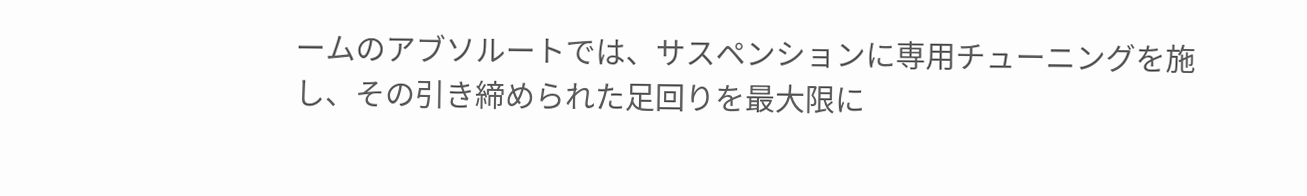ームのアブソルートでは、サスペンションに専用チューニングを施し、その引き締められた足回りを最大限に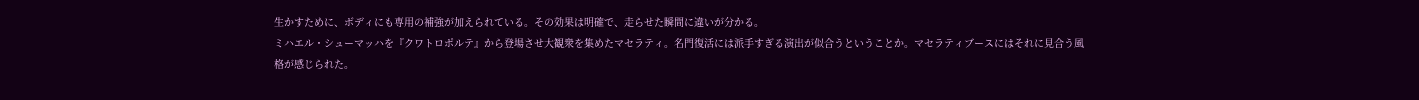生かすために、ボディにも専用の補強が加えられている。その効果は明確で、走らせた瞬間に違いが分かる。
ミハエル・シューマッハを『クワトロポルテ』から登場させ大観衆を集めたマセラティ。名門復活には派手すぎる演出が似合うということか。マセラティブースにはそれに見合う風格が感じられた。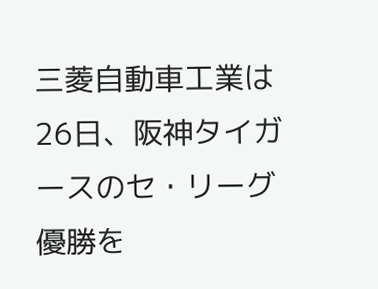三菱自動車工業は26日、阪神タイガースのセ・リーグ優勝を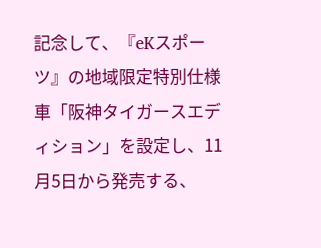記念して、『eKスポーツ』の地域限定特別仕様車「阪神タイガースエディション」を設定し、11月5日から発売する、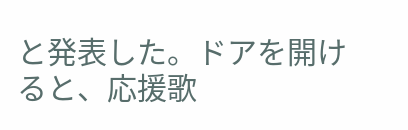と発表した。ドアを開けると、応援歌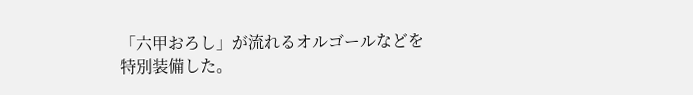「六甲おろし」が流れるオルゴールなどを特別装備した。